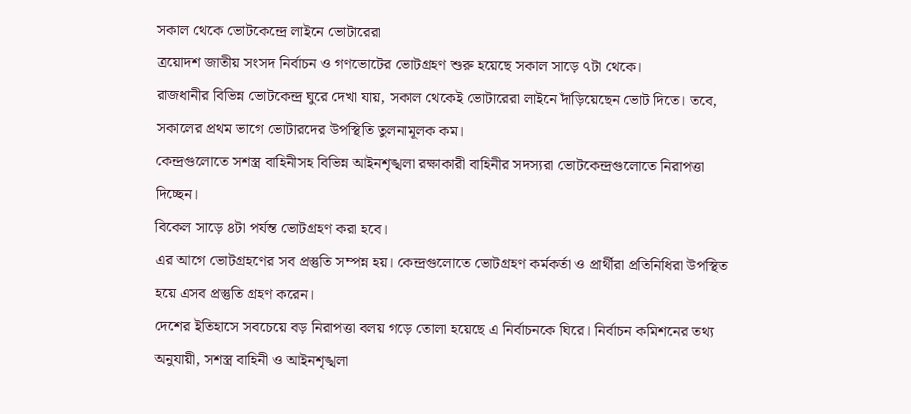সকাল থেকে ভোটকেন্দ্রে লাইনে ভোটারেরা
ত্রয়োদশ জাতীয় সংসদ নির্বাচন ও গণভোটের ভোটগ্রহণ শুরু হয়েছে সকাল সাড়ে ৭টা থেকে।
রাজধানীর বিভিন্ন ভোটকেন্দ্র ঘুরে দেখা যায়, সকাল থেকেই ভোটারেরা লাইনে দাঁড়িয়েছেন ভোট দিতে। তবে, সকালের প্রথম ভাগে ভোটারদের উপস্থিতি তুলনামূলক কম।
কেন্দ্রগুলোতে সশস্ত্র বাহিনীসহ বিভিন্ন আইনশৃঙ্খলা রক্ষাকারী বাহিনীর সদস্যরা ভোটকেন্দ্রগুলোতে নিরাপত্তা দিচ্ছেন।
বিকেল সাড়ে ৪টা পর্যন্ত ভোটগ্রহণ করা হবে।
এর আগে ভোটগ্রহণের সব প্রস্তুতি সম্পন্ন হয়। কেন্দ্রগুলোতে ভোটগ্রহণ কর্মকর্তা ও প্রার্থীরা প্রতিনিধিরা উপস্থিত হয়ে এসব প্রস্তুতি গ্রহণ করেন।
দেশের ইতিহাসে সবচেয়ে বড় নিরাপত্তা বলয় গড়ে তোলা হয়েছে এ নির্বাচনকে ঘিরে। নির্বাচন কমিশনের তথ্য অনুযায়ী, সশস্ত্র বাহিনী ও আইনশৃঙ্খলা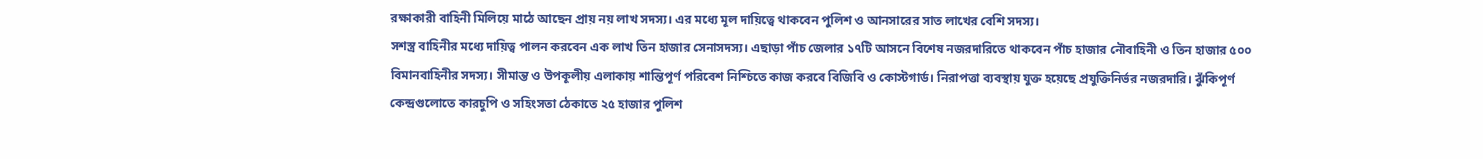রক্ষাকারী বাহিনী মিলিয়ে মাঠে আছেন প্রায় নয় লাখ সদস্য। এর মধ্যে মূল দায়িত্বে থাকবেন পুলিশ ও আনসারের সাত লাখের বেশি সদস্য।
সশস্ত্র বাহিনীর মধ্যে দায়িত্ব পালন করবেন এক লাখ তিন হাজার সেনাসদস্য। এছাড়া পাঁচ জেলার ১৭টি আসনে বিশেষ নজরদারিতে থাকবেন পাঁচ হাজার নৌবাহিনী ও তিন হাজার ৫০০ বিমানবাহিনীর সদস্য। সীমান্ত ও উপকূলীয় এলাকায় শান্তিপূর্ণ পরিবেশ নিশ্চিতে কাজ করবে বিজিবি ও কোস্টগার্ড। নিরাপত্তা ব্যবস্থায় যুক্ত হয়েছে প্রযুক্তিনির্ভর নজরদারি। ঝুঁকিপূর্ণ কেন্দ্রগুলোতে কারচুপি ও সহিংসতা ঠেকাতে ২৫ হাজার পুলিশ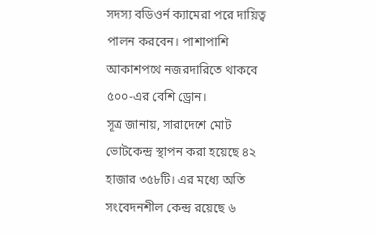সদস্য বডিওর্ন ক্যামেরা পরে দায়িত্ব পালন করবেন। পাশাপাশি আকাশপথে নজরদারিতে থাকবে ৫০০-এর বেশি ড্রোন।
সূত্র জানায়, সারাদেশে মোট ভোটকেন্দ্র স্থাপন করা হয়েছে ৪২ হাজার ৩৫৮টি। এর মধ্যে অতি সংবেদনশীল কেন্দ্র রয়েছে ৬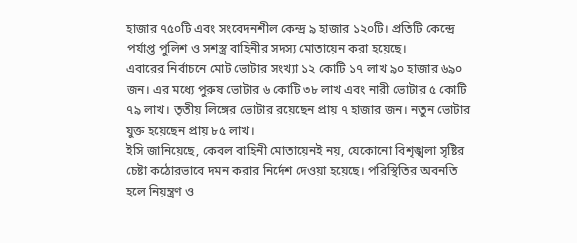হাজার ৭৫০টি এবং সংবেদনশীল কেন্দ্র ৯ হাজার ১২০টি। প্রতিটি কেন্দ্রে পর্যাপ্ত পুলিশ ও সশস্ত্র বাহিনীর সদস্য মোতায়েন করা হয়েছে।
এবারের নির্বাচনে মোট ভোটার সংখ্যা ১২ কোটি ১৭ লাখ ৯০ হাজার ৬৯০ জন। এর মধ্যে পুরুষ ভোটার ৬ কোটি ৩৮ লাখ এবং নারী ভোটার ৫ কোটি ৭৯ লাখ। তৃতীয় লিঙ্গের ভোটার রয়েছেন প্রায় ৭ হাজার জন। নতুন ভোটার যুক্ত হয়েছেন প্রায় ৮৫ লাখ।
ইসি জানিয়েছে, কেবল বাহিনী মোতায়েনই নয়, যেকোনো বিশৃঙ্খলা সৃষ্টির চেষ্টা কঠোরভাবে দমন করার নির্দেশ দেওয়া হয়েছে। পরিস্থিতির অবনতি হলে নিয়ন্ত্রণ ও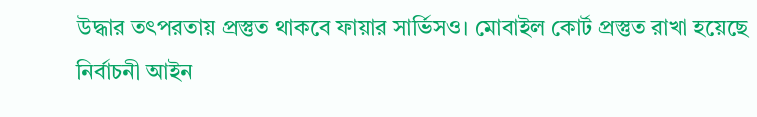উদ্ধার তৎপরতায় প্রস্তুত থাকবে ফায়ার সার্ভিসও। মোবাইল কোর্ট প্রস্তুত রাখা হয়েছে নির্বাচনী আইন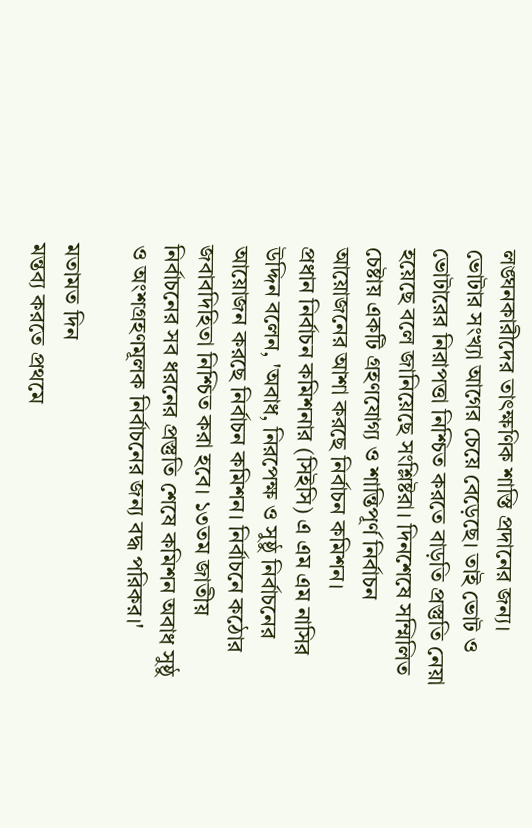লঙ্ঘনকারীদের তাৎক্ষণিক শাস্তি প্রদানের জন্য।
ভোটার সংখ্যা আগের চেয়ে বেড়েছে। তাই ভোট ও ভোটারের নিরাপত্তা নিশ্চিত করতে বাড়তি প্রস্তুতি নেয়া হয়েছে বলে জানিয়েছে সংশ্লিষ্টরা। দিনশেষে সম্মিলিত চেষ্টায় একটি গ্রহণযোগ্য ও শান্তিপূর্ণ নির্বাচন আয়োজনের আশা করছে নির্বাচন কমিশন।
প্রধান নির্বাচন কমিশনার (সিইসি) এ এম এম নাসির উদ্দিন বলেন, 'অবাধ, নিরপেক্ষ ও সুষ্ঠু নির্বাচনের আয়োজন করছে নির্বাচন কমিশন। নির্বাচনে কঠোর জবাবদিহিতা নিশ্চিত করা হবে। ১৩তম জাতীয় নির্বাচনের সব ধরনের প্রস্তুতি শেষে কমিশন অবাধ সুষ্ঠু ও অংশগ্রহণমূলক নির্বাচনের জন্য বদ্ধ পরিকর।'

মতামত দিন
মন্তব্য করতে প্রথমে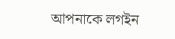আপনাকে লগইন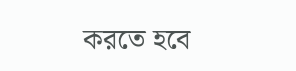করতে হবে